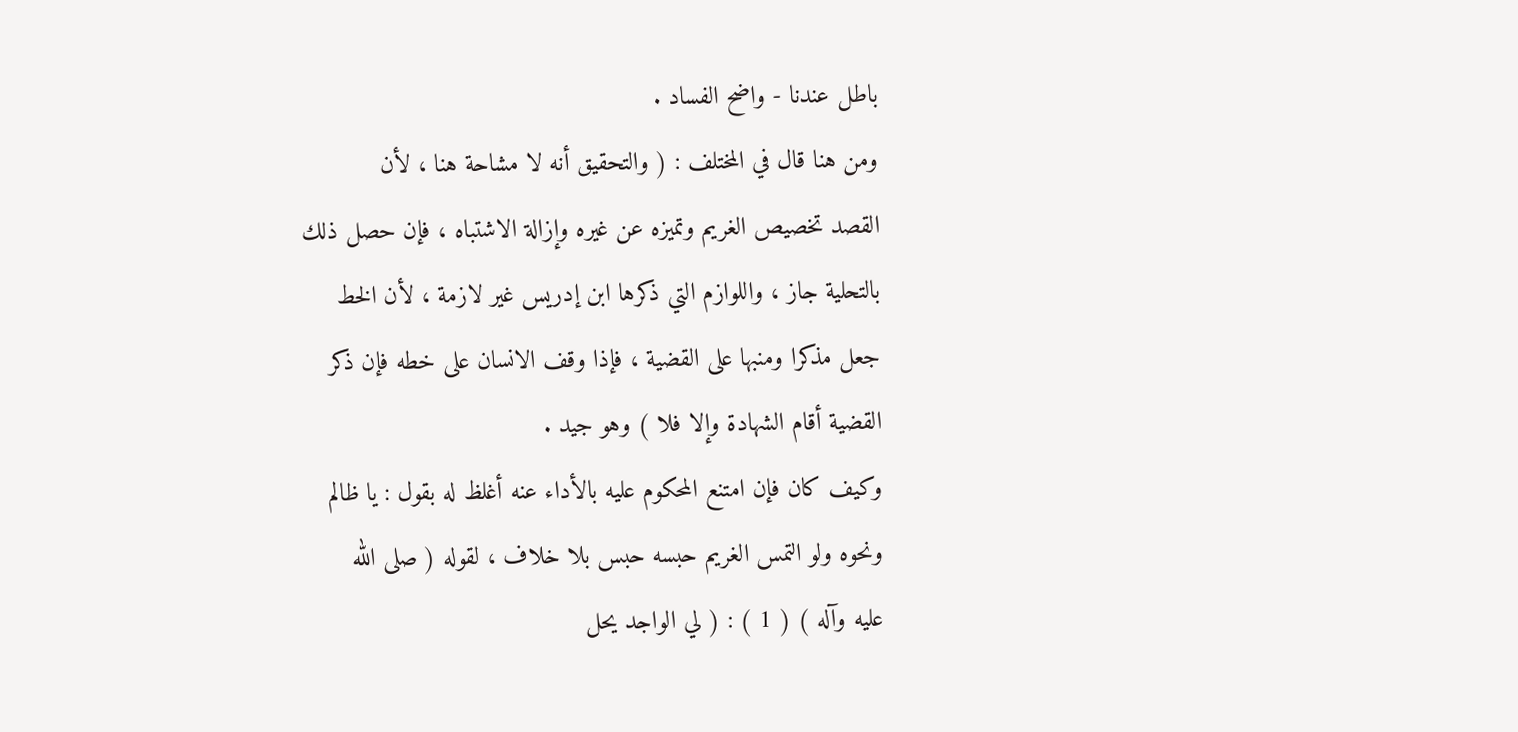باطل عندنا - واضح الفساد .
ومن هنا قال في المختلف : ( والتحقيق أنه لا مشاحة هنا ، لأن
القصد تخصيص الغريم وتميزه عن غيره وإزالة الاشتباه ، فإن حصل ذلك
بالتحلية جاز ، واللوازم التي ذكرها ابن إدريس غير لازمة ، لأن الخط
جعل مذكرا ومنبها على القضية ، فإذا وقف الانسان على خطه فإن ذكر
القضية أقام الشهادة وإلا فلا ) وهو جيد .
وكيف كان فإن امتنع المحكوم عليه بالأداء عنه أغلظ له بقول : يا ظالم
ونحوه ولو التمس الغريم حبسه حبس بلا خلاف ، لقوله ( صلى الله
عليه وآله ) ( 1 ) : ( لي الواجد يحل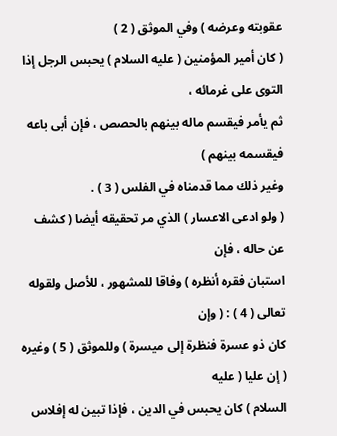عقوبته وعرضه ) وفي الموثق ( 2 )
( كان أمير المؤمنين ( عليه السلام ) يحبس الرجل إذا التوى على غرمائه ،
ثم يأمر فيقسم ماله بينهم بالحصص ، فإن أبى باعه فيقسمه بينهم )
وغير ذلك مما قدمناه في الفلس ( 3 ) .
( ولو ادعى الاعسار ) الذي مر تحقيقه أيضا ( كشف عن حاله ، فإن
استبان فقره أنظره ) وفاقا للمشهور ، للأصل ولقوله تعالى ( 4 ) : ( وإن
كان ذو عسرة فنظرة إلى ميسرة ) وللموثق ( 5 ) وغيره ( إن عليا ( عليه
السلام ) كان يحبس في الدين ، فإذا تبين له إفلاس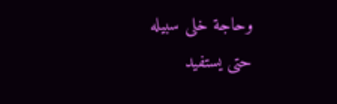وحاجة خلى سبيله
حتى يستفيد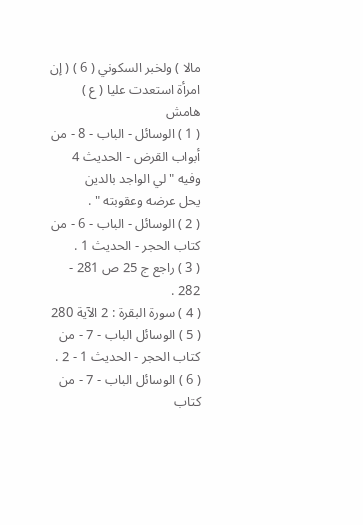مالا ) ولخبر السكوني ( 6 ) ( إن امرأة استعدت عليا ( ع )
هامش
( 1 ) الوسائل - الباب - 8 - من أبواب القرض - الحديث 4 وفيه " لي الواجد بالدين
يحل عرضه وعقوبته " .
( 2 ) الوسائل - الباب - 6 - من كتاب الحجر - الحديث 1 .
( 3 ) راجع ج 25 ص 281 - 282 .
( 4 ) سورة البقرة : 2 الآية 280
( 5 ) الوسائل الباب - 7 - من كتاب الحجر - الحديث 1 - 2 .
( 6 ) الوسائل الباب - 7 - من كتاب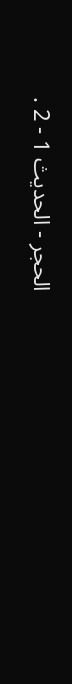الحجر - الحديث 1 - 2 .